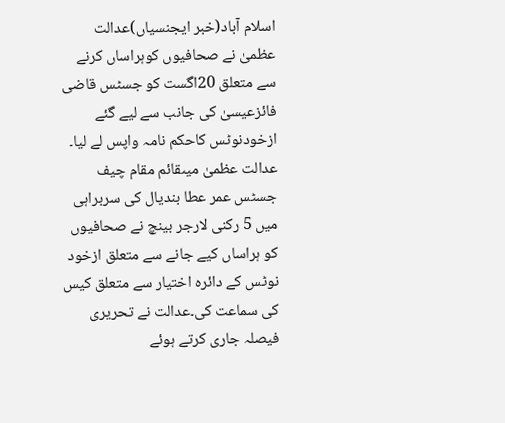اسلام آباد(خبر ایجنسیاں)عدالت عظمیٰ نے صحافیوں کوہراساں کرنے سے متعلق 20اگست کو جسٹس قاضی فائزعیسیٰ کی جانب سے لیے گئے ازخودنوٹس کاحکم نامہ واپس لے لیا۔ عدالت عظمیٰ میںقائم مقام چیف جسٹس عمر عطا بندیال کی سربراہی میں 5 رکنی لارجر بینچ نے صحافیوں کو ہراساں کیے جانے سے متعلق ازخود نوٹس کے دائرہ اختیار سے متعلق کیس کی سماعت کی۔عدالت نے تحریری فیصلہ جاری کرتے ہوئے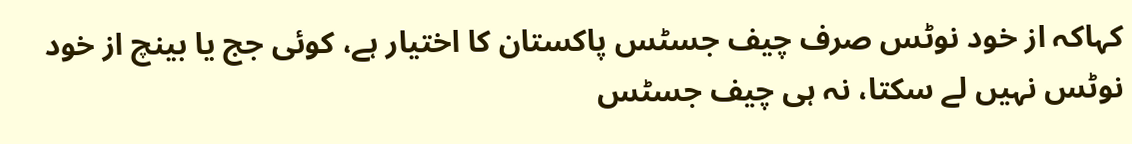کہاکہ از خود نوٹس صرف چیف جسٹس پاکستان کا اختیار ہے، کوئی جج یا بینچ از خود نوٹس نہیں لے سکتا، نہ ہی چیف جسٹس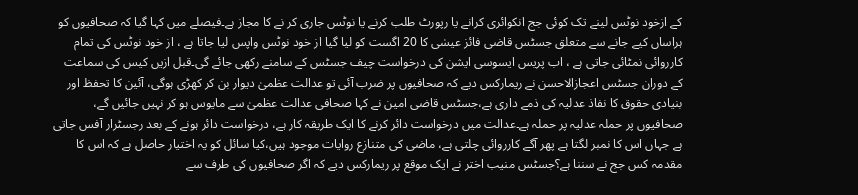کے ازخود نوٹس لینے تک کوئی جج انکوائری کرانے یا رپورٹ طلب کرنے یا نوٹس جاری کر نے کا مجاز ہے۔فیصلے میں کہا گیا کہ صحافیوں کو ہراساں کیے جانے سے متعلق جسٹس قاضی فائز عیسٰی کا 20 اگست کو لیا گیا از خود نوٹس واپس لیا جاتا ہے ، از خود نوٹس کی تمام کارروائی نمٹائی جاتی ہے ، اب پریس ایسوسی ایشن کی درخواست چیف جسٹس کے سامنے رکھی جائے گی۔قبل ازیں کیس کی سماعت کے دوران جسٹس اعجازالاحسن نے ریمارکس دیے کہ صحافیوں پر ضرب آئی تو عدالت عظمیٰ دیوار بن کر کھڑی ہوگی، آئین کا تحفظ اور بنیادی حقوق کا نفاذ عدلیہ کی ذمے داری ہے،جسٹس قاضی امین نے کہا صحافی عدالت عظمیٰ سے مایوس ہو کر نہیں جائیں گے، صحافیوں پر حملہ عدلیہ پر حملہ ہے۔عدالت میں درخواست دائر کرنے کا ایک طریقہ کار ہے، درخواست دائر ہونے کے بعد رجسٹرار آفس جاتی ہے جہاں اس کا نمبر لگتا ہے پھر آگے کارروائی چلتی ہے، ماضی کی متنازع روایات موجود ہیں،کیا سائل کو یہ اختیار حاصل ہے کہ اس کا مقدمہ کس جج نے سننا ہے؟جسٹس منیب اختر نے ایک موقع پر ریمارکس دیے کہ اگر صحافیوں کی طرف سے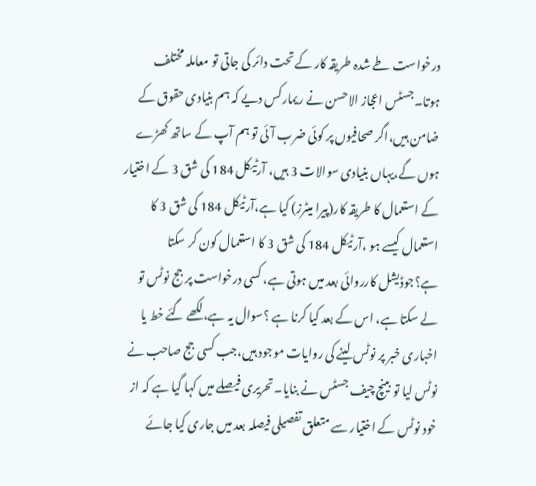درخواست طے شدہ طریقہ کار کے تحت دائر کی جاتی تو معاملہ مختلف ہوتا۔جسٹس اعجاز الاحسن نے ریمارکس دیے کہ ہم بنیادی حقوق کے ضامن ہیں،اگر صحافیوں پر کوئی ضرب آئی تو ہم آپ کے ساتھ کھڑے ہوں گے،یہاں بنیادی سوالات 3 ہیں، آرٹیکل 184 کی شق 3 کے اختیار کے استعمال کا طریقہ کار(پیرا میٹرز) کیا ہے،آرٹیکل 184 کی شق 3 کا استعمال کیسے ہو ،آرٹیکل 184 کی شق 3 کا استعمال کون کر سکتا ہے؟جوڈیشل کارروائی بعد میں ہوتی ہے، کسی درخواست پر جج نوٹس تو لے سکتا ہے، اس کے بعد کیا کرنا ہے ؟سوال یہ ہے،لکھے گئے خط یا اخباری خبر پر نوٹس لینے کی روایات موجود ہیں،جب کسی جج صاحب نے نوٹس لیا تو بینچ چیف جسٹس نے بنایا۔تحریری فیصلے میں کہا گیا ہے کہ از خود نوٹس کے اختیار سے متعلق تفصیلی فیصلہ بعد میں جاری کیا جائے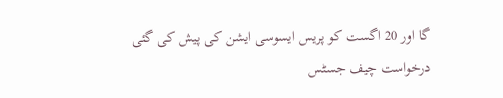گا اور 20 اگست کو پریس ایسوسی ایشن کی پیش کی گئی درخواست چیف جسٹس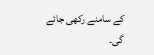کے سامنے رکھی جائے گی۔